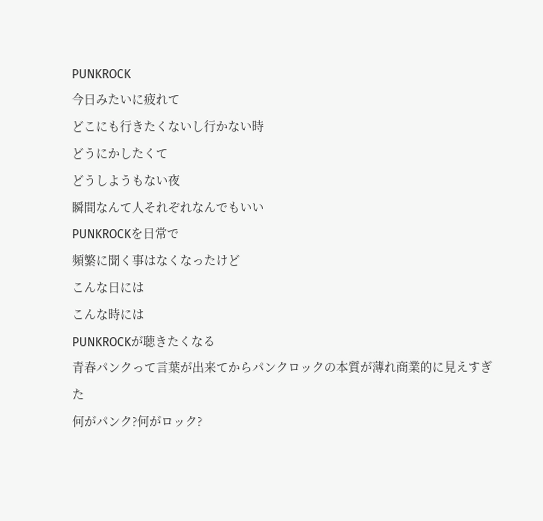PUNKROCK
今日みたいに疲れて
どこにも行きたくないし行かない時
どうにかしたくて
どうしようもない夜
瞬間なんて人それぞれなんでもいい
PUNKROCKを日常で
頻繁に聞く事はなくなったけど
こんな日には
こんな時には
PUNKROCKが聴きたくなる
青春パンクって言葉が出来てからパンクロックの本質が薄れ商業的に見えすぎた
何がパンク?何がロック?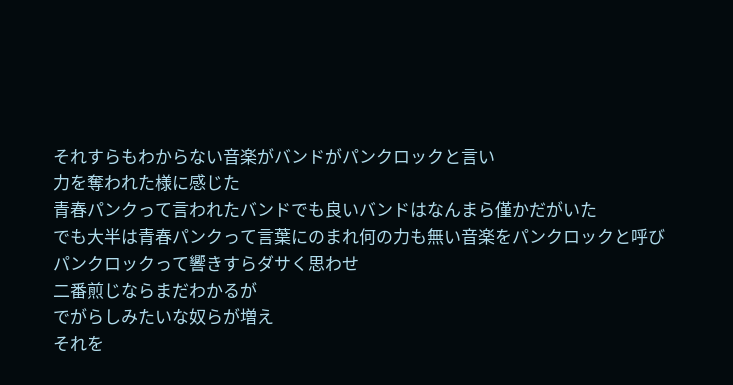それすらもわからない音楽がバンドがパンクロックと言い
力を奪われた様に感じた
青春パンクって言われたバンドでも良いバンドはなんまら僅かだがいた
でも大半は青春パンクって言葉にのまれ何の力も無い音楽をパンクロックと呼び
パンクロックって響きすらダサく思わせ
二番煎じならまだわかるが
でがらしみたいな奴らが増え
それを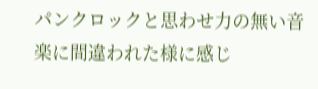パンクロックと思わせ力の無い音楽に間違われた様に感じ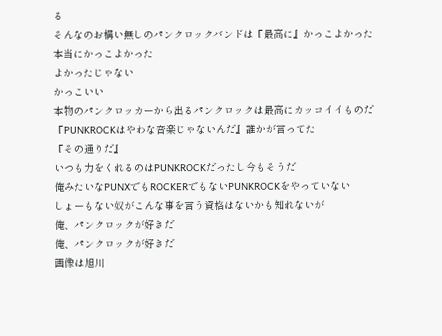る
そんなのお構い無しのパンクロックバンドは『最高に』かっこよかった
本当にかっこよかった
よかったじゃない
かっこいい
本物のパンクロッカーから出るパンクロックは最高にカッコイイものだ
『PUNKROCKはやわな音楽じゃないんだ』誰かが言ってた
『その通りだ』
いつも力をくれるのはPUNKROCKだったし今もそうだ
俺みたいなPUNXでもROCKERでもないPUNKROCKをやっていない
しょーもない奴がこんな事を言う資格はないかも知れないが
俺、パンクロックが好きだ
俺、パンクロックが好きだ
画像は旭川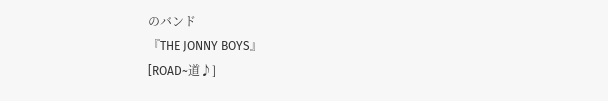のバンド
『THE JONNY BOYS』
[ROAD~道♪]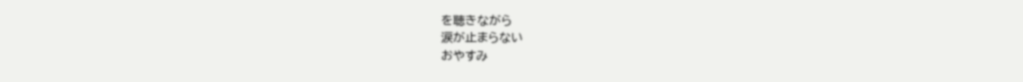を聴きながら
涙が止まらない
おやすみ